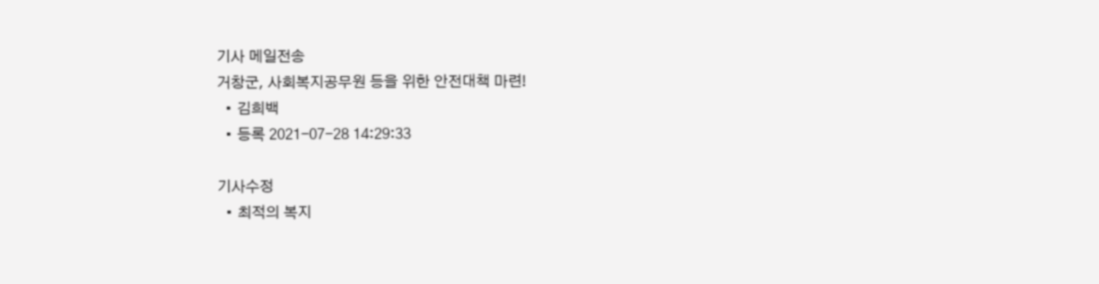기사 메일전송
거창군, 사회복지공무원 등을 위한 안전대책 마련!
  • 김희백
  • 등록 2021-07-28 14:29:33

기사수정
  • 최적의 복지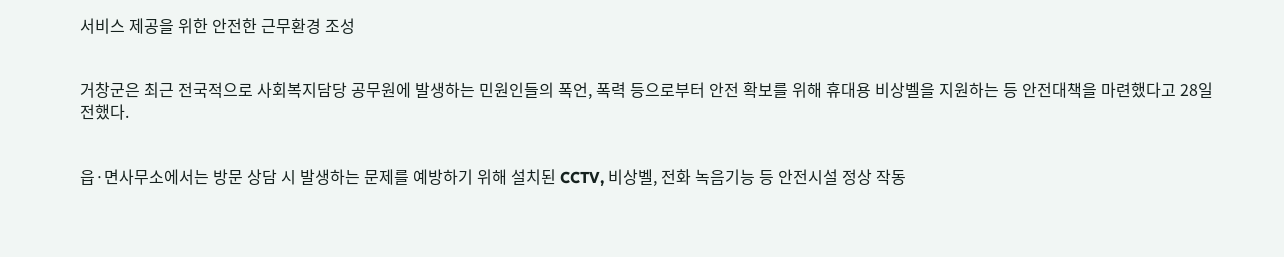서비스 제공을 위한 안전한 근무환경 조성


거창군은 최근 전국적으로 사회복지담당 공무원에 발생하는 민원인들의 폭언, 폭력 등으로부터 안전 확보를 위해 휴대용 비상벨을 지원하는 등 안전대책을 마련했다고 28일 전했다.


읍·면사무소에서는 방문 상담 시 발생하는 문제를 예방하기 위해 설치된 CCTV, 비상벨, 전화 녹음기능 등 안전시설 정상 작동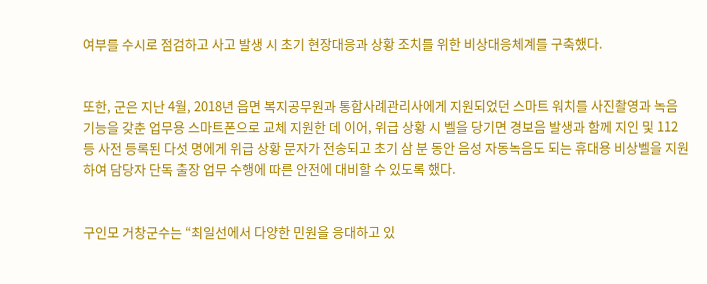여부를 수시로 점검하고 사고 발생 시 초기 현장대응과 상황 조치를 위한 비상대응체계를 구축했다.


또한, 군은 지난 4월, 2018년 읍면 복지공무원과 통합사례관리사에게 지원되었던 스마트 워치를 사진촬영과 녹음기능을 갖춘 업무용 스마트폰으로 교체 지원한 데 이어, 위급 상황 시 벨을 당기면 경보음 발생과 함께 지인 및 112 등 사전 등록된 다섯 명에게 위급 상황 문자가 전송되고 초기 삼 분 동안 음성 자동녹음도 되는 휴대용 비상벨을 지원하여 담당자 단독 출장 업무 수행에 따른 안전에 대비할 수 있도록 했다.


구인모 거창군수는 “최일선에서 다양한 민원을 응대하고 있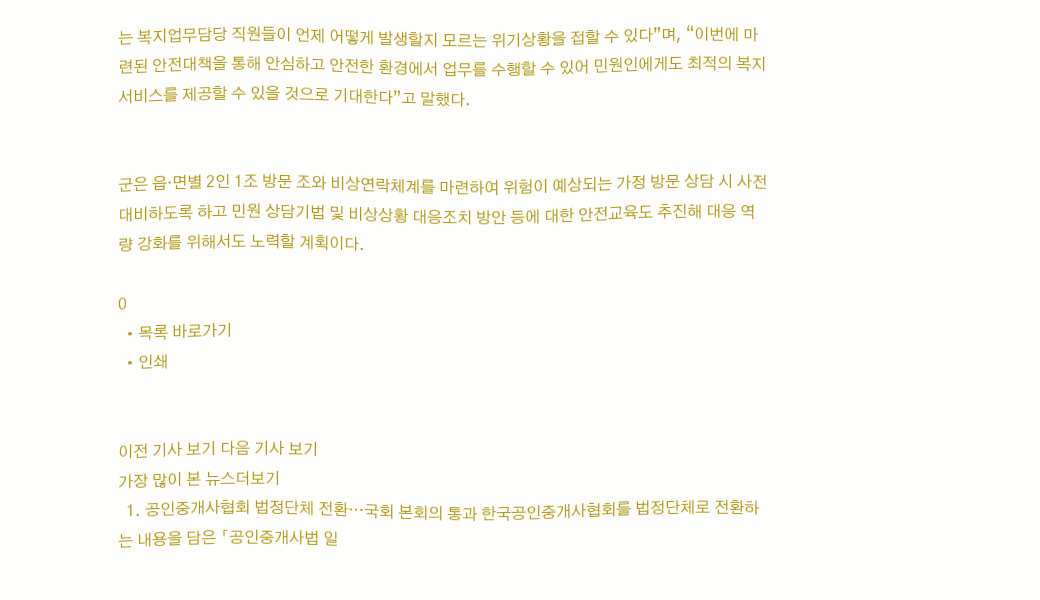는 복지업무담당 직원들이 언제 어떻게 발생할지 모르는 위기상황을 접할 수 있다”며, “이번에 마련된 안전대책을 통해 안심하고 안전한 환경에서 업무를 수행할 수 있어 민원인에게도 최적의 복지서비스를 제공할 수 있을 것으로 기대한다”고 말했다.


군은 읍·면별 2인 1조 방문 조와 비상연락체계를 마련하여 위험이 예상되는 가정 방문 상담 시 사전 대비하도록 하고 민원 상담기법 및 비상상황 대응조치 방안 등에 대한 안전교육도 추진해 대응 역량 강화를 위해서도 노력할 계획이다.

0
  • 목록 바로가기
  • 인쇄


이전 기사 보기 다음 기사 보기
가장 많이 본 뉴스더보기
  1. 공인중개사협회 법정단체 전환…국회 본회의 통과 한국공인중개사협회를 법정단체로 전환하는 내용을 담은 「공인중개사법 일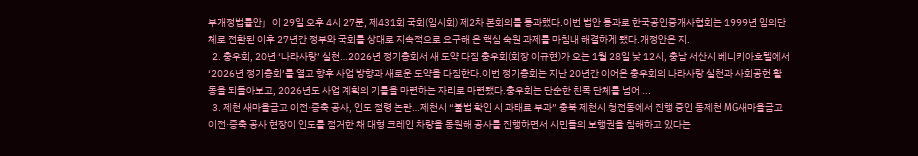부개정법률안」이 29일 오후 4시 27분, 제431회 국회(임시회) 제2차 본회의를 통과했다.이번 법안 통과로 한국공인중개사협회는 1999년 임의단체로 전환된 이후 27년간 정부와 국회를 상대로 지속적으로 요구해 온 핵심 숙원 과제를 마침내 해결하게 됐다.개정안은 지.
  2. 충우회, 20년 ‘나라사랑’ 실천…2026년 정기총회서 새 도약 다짐 충우회(회장 이규현)가 오는 1월 28일 낮 12시, 충남 서산시 베니키아호텔에서 ‘2026년 정기총회’를 열고 향후 사업 방향과 새로운 도약을 다짐한다.이번 정기총회는 지난 20년간 이어온 충우회의 나라사랑 실천과 사회공헌 활동을 되돌아보고, 2026년도 사업 계획의 기틀을 마련하는 자리로 마련됐다.충우회는 단순한 친목 단체를 넘어 ...
  3. 제천 새마을금고 이전·증축 공사, 인도 점령 논란…제천시 “불법 확인 시 과태료 부과” 충북 제천시 청전동에서 진행 중인 동제천 MG새마을금고 이전·증축 공사 현장이 인도를 점거한 채 대형 크레인 차량을 동원해 공사를 진행하면서 시민들의 보행권을 침해하고 있다는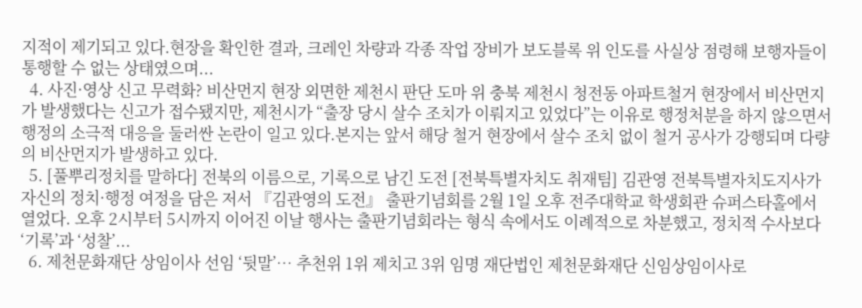지적이 제기되고 있다.현장을 확인한 결과, 크레인 차량과 각종 작업 장비가 보도블록 위 인도를 사실상 점령해 보행자들이 통행할 수 없는 상태였으며...
  4. 사진·영상 신고 무력화? 비산먼지 현장 외면한 제천시 판단 도마 위 충북 제천시 청전동 아파트철거 현장에서 비산먼지가 발생했다는 신고가 접수됐지만, 제천시가 “출장 당시 살수 조치가 이뤄지고 있었다”는 이유로 행정처분을 하지 않으면서 행정의 소극적 대응을 둘러싼 논란이 일고 있다.본지는 앞서 해당 철거 현장에서 살수 조치 없이 철거 공사가 강행되며 다량의 비산먼지가 발생하고 있다.
  5. [풀뿌리정치를 말하다] 전북의 이름으로, 기록으로 남긴 도전 [전북특별자치도 취재팀] 김관영 전북특별자치도지사가 자신의 정치·행정 여정을 담은 저서 『김관영의 도전』 출판기념회를 2월 1일 오후 전주대학교 학생회관 슈퍼스타홀에서 열었다. 오후 2시부터 5시까지 이어진 이날 행사는 출판기념회라는 형식 속에서도 이례적으로 차분했고, 정치적 수사보다 ‘기록’과 ‘성찰’...
  6. 제천문화재단 상임이사 선임 ‘뒷말’… 추천위 1위 제치고 3위 임명 재단법인 제천문화재단 신임상임이사로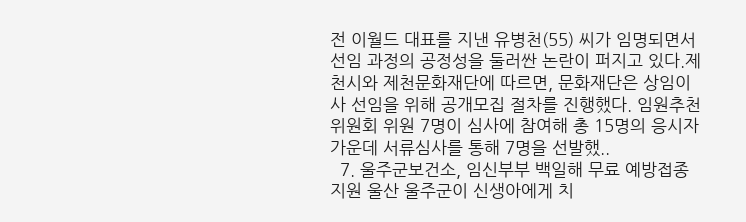전 이월드 대표를 지낸 유병천(55) 씨가 임명되면서 선임 과정의 공정성을 둘러싼 논란이 퍼지고 있다.제천시와 제천문화재단에 따르면, 문화재단은 상임이사 선임을 위해 공개모집 절차를 진행했다. 임원추천위원회 위원 7명이 심사에 참여해 총 15명의 응시자 가운데 서류심사를 통해 7명을 선발했..
  7. 울주군보건소, 임신부부 백일해 무료 예방접종 지원 울산 울주군이 신생아에게 치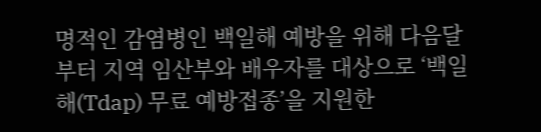명적인 감염병인 백일해 예방을 위해 다음달부터 지역 임산부와 배우자를 대상으로 ‘백일해(Tdap) 무료 예방접종’을 지원한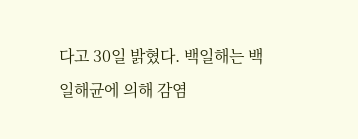다고 30일 밝혔다. 백일해는 백일해균에 의해 감염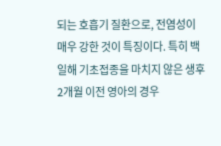되는 호흡기 질환으로, 전염성이 매우 강한 것이 특징이다. 특히 백일해 기초접종을 마치지 않은 생후 2개월 이전 영아의 경우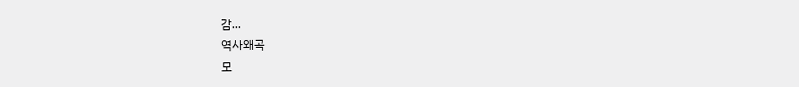감...
역사왜곡
모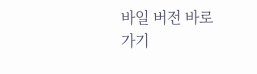바일 버전 바로가기